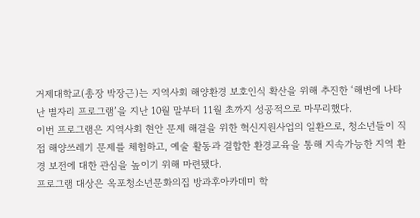거제대학교(총장 박장근)는 지역사회 해양환경 보호인식 확산을 위해 추진한 ‘해변에 나타난 별자리 프로그램’을 지난 10월 말부터 11월 초까지 성공적으로 마무리했다.
이번 프로그램은 지역사회 현안 문제 해결을 위한 혁신지원사업의 일환으로, 청소년들이 직접 해양쓰레기 문제를 체험하고, 예술 활동과 결합한 환경교육을 통해 지속가능한 지역 환경 보전에 대한 관심을 높이기 위해 마련됐다.
프로그램 대상은 옥포청소년문화의집 방과후아카데미 학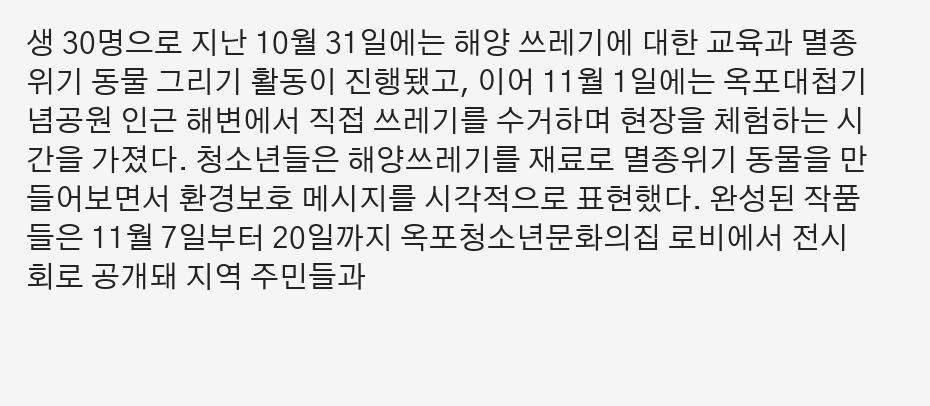생 30명으로 지난 10월 31일에는 해양 쓰레기에 대한 교육과 멸종위기 동물 그리기 활동이 진행됐고, 이어 11월 1일에는 옥포대첩기념공원 인근 해변에서 직접 쓰레기를 수거하며 현장을 체험하는 시간을 가졌다. 청소년들은 해양쓰레기를 재료로 멸종위기 동물을 만들어보면서 환경보호 메시지를 시각적으로 표현했다. 완성된 작품들은 11월 7일부터 20일까지 옥포청소년문화의집 로비에서 전시회로 공개돼 지역 주민들과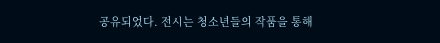공유되었다. 전시는 청소년들의 작품을 통해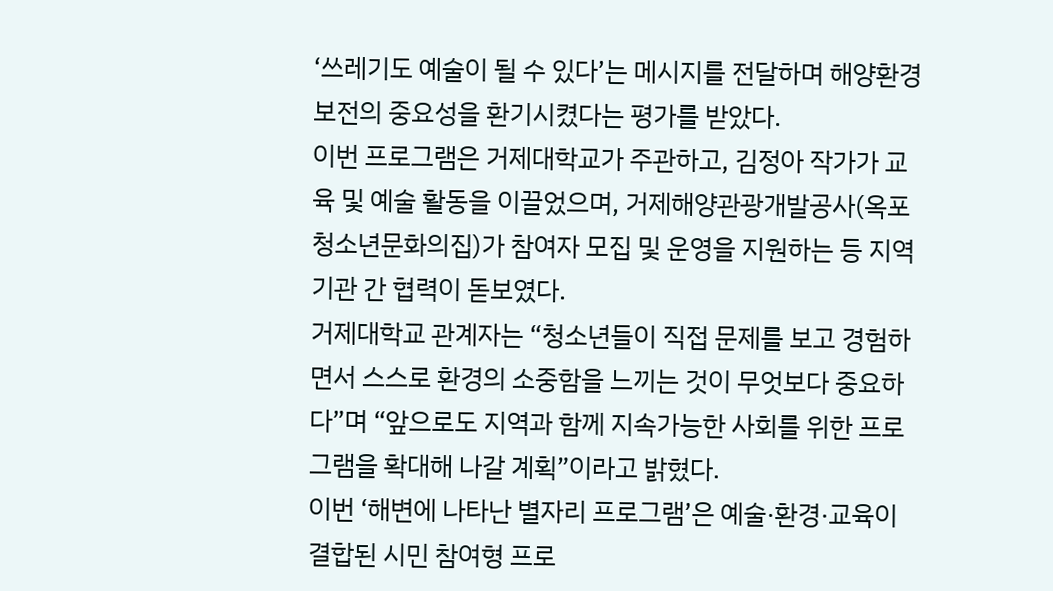‘쓰레기도 예술이 될 수 있다’는 메시지를 전달하며 해양환경 보전의 중요성을 환기시켰다는 평가를 받았다.
이번 프로그램은 거제대학교가 주관하고, 김정아 작가가 교육 및 예술 활동을 이끌었으며, 거제해양관광개발공사(옥포청소년문화의집)가 참여자 모집 및 운영을 지원하는 등 지역 기관 간 협력이 돋보였다.
거제대학교 관계자는 “청소년들이 직접 문제를 보고 경험하면서 스스로 환경의 소중함을 느끼는 것이 무엇보다 중요하다”며 “앞으로도 지역과 함께 지속가능한 사회를 위한 프로그램을 확대해 나갈 계획”이라고 밝혔다.
이번 ‘해변에 나타난 별자리 프로그램’은 예술·환경·교육이 결합된 시민 참여형 프로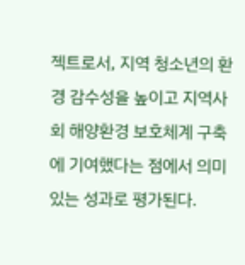젝트로서, 지역 청소년의 환경 감수성을 높이고 지역사회 해양환경 보호체계 구축에 기여했다는 점에서 의미 있는 성과로 평가된다.